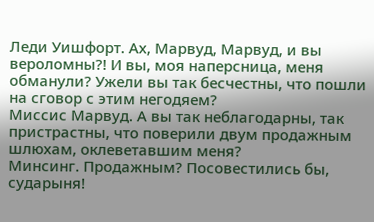Леди Уишфорт. Ах, Марвуд, Марвуд, и вы вероломны?! И вы, моя наперсница, меня обманули? Ужели вы так бесчестны, что пошли на сговор с этим негодяем?
Миссис Марвуд. А вы так неблагодарны, так пристрастны, что поверили двум продажным шлюхам, оклеветавшим меня?
Минсинг. Продажным? Посовестились бы, сударыня!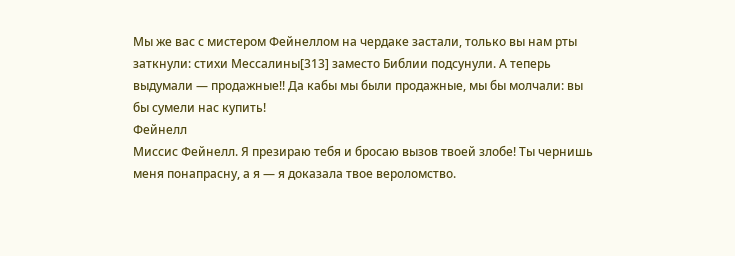Мы же вас с мистером Фейнеллом на чердаке застали, только вы нам рты заткнули: стихи Мессалины[313] заместо Библии подсунули. А теперь выдумали — продажные!! Да кабы мы были продажные, мы бы молчали: вы бы сумели нас купить!
Фейнелл
Миссис Фейнелл. Я презираю тебя и бросаю вызов твоей злобе! Ты чернишь меня понапрасну, а я — я доказала твое вероломство.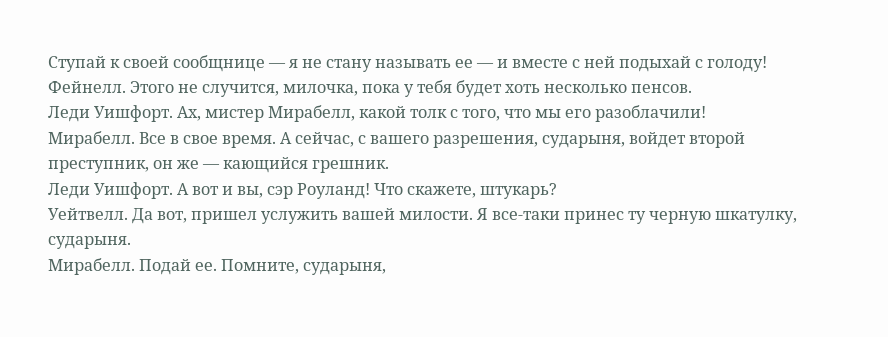Ступай к своей сообщнице — я не стану называть ее — и вместе с ней подыхай с голоду!
Фейнелл. Этого не случится, милочка, пока у тебя будет хоть несколько пенсов.
Леди Уишфорт. Ах, мистер Мирабелл, какой толк с того, что мы его разоблачили!
Мирабелл. Все в свое время. А сейчас, с вашего разрешения, сударыня, войдет второй преступник, он же — кающийся грешник.
Леди Уишфорт. А вот и вы, сэр Роуланд! Что скажете, штукарь?
Уейтвелл. Да вот, пришел услужить вашей милости. Я все-таки принес ту черную шкатулку, сударыня.
Мирабелл. Подай ее. Помните, сударыня,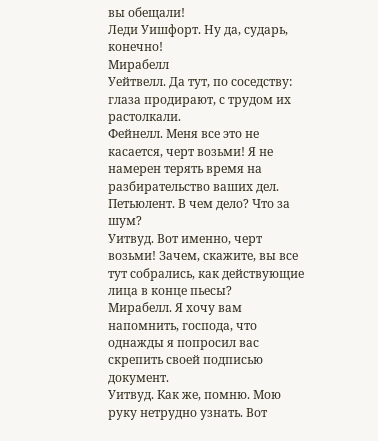вы обещали!
Леди Уишфорт. Ну да, сударь, конечно!
Мирабелл
Уейтвелл. Да тут, по соседству: глаза продирают, с трудом их растолкали.
Фейнелл. Меня все это не касается, черт возьми! Я не намерен терять время на разбирательство ваших дел.
Петьюлент. В чем дело? Что за шум?
Уитвуд. Вот именно, черт возьми! Зачем, скажите, вы все тут собрались, как действующие лица в конце пьесы?
Мирабелл. Я хочу вам напомнить, господа, что однажды я попросил вас скрепить своей подписью документ.
Уитвуд. Как же, помню. Мою руку нетрудно узнать. Вот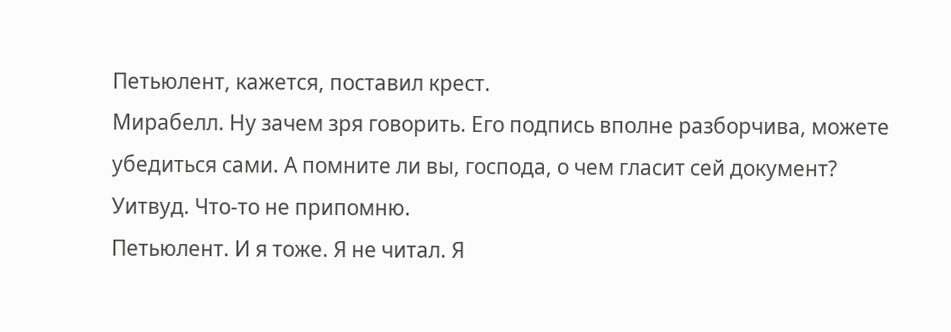Петьюлент, кажется, поставил крест.
Мирабелл. Ну зачем зря говорить. Его подпись вполне разборчива, можете убедиться сами. А помните ли вы, господа, о чем гласит сей документ?
Уитвуд. Что-то не припомню.
Петьюлент. И я тоже. Я не читал. Я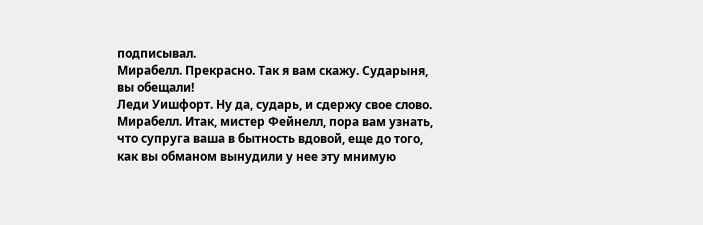подписывал.
Мирабелл. Прекрасно. Так я вам скажу. Сударыня, вы обещали!
Леди Уишфорт. Ну да, сударь, и сдержу свое слово.
Мирабелл. Итак, мистер Фейнелл, пора вам узнать, что супруга ваша в бытность вдовой, еще до того, как вы обманом вынудили у нее эту мнимую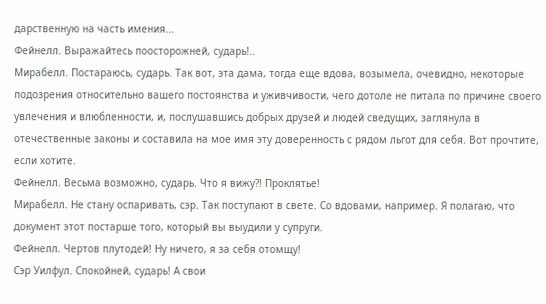дарственную на часть имения...
Фейнелл. Выражайтесь поосторожней, сударь!..
Мирабелл. Постараюсь, сударь. Так вот, эта дама, тогда еще вдова, возымела, очевидно, некоторые подозрения относительно вашего постоянства и уживчивости, чего дотоле не питала по причине своего увлечения и влюбленности, и, послушавшись добрых друзей и людей сведущих, заглянула в отечественные законы и составила на мое имя эту доверенность с рядом льгот для себя. Вот прочтите, если хотите.
Фейнелл. Весьма возможно, сударь. Что я вижу?! Проклятье!
Мирабелл. Не стану оспаривать, сэр. Так поступают в свете. Со вдовами, например. Я полагаю, что документ этот постарше того, который вы выудили у супруги.
Фейнелл. Чертов плутодей! Ну ничего, я за себя отомщу!
Сэр Уилфул. Спокойней, сударь! А свои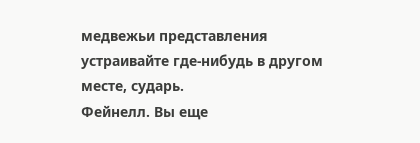медвежьи представления устраивайте где-нибудь в другом месте, сударь.
Фейнелл. Вы еще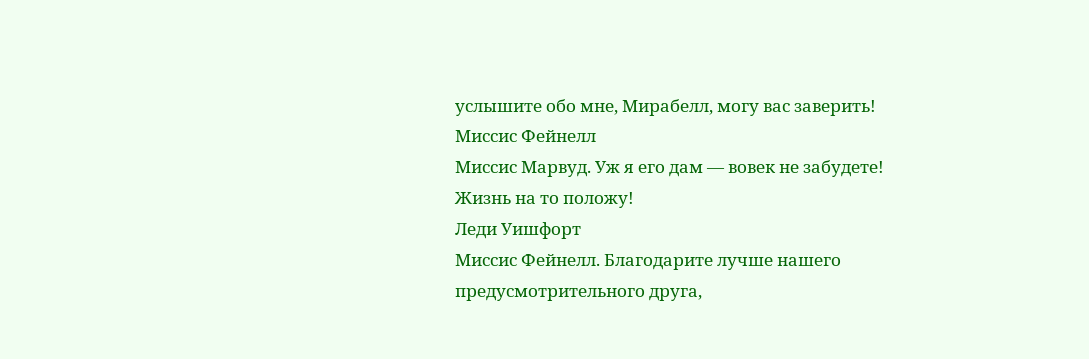услышите обо мне, Мирабелл, могу вас заверить!
Миссис Фейнелл
Миссис Марвуд. Уж я его дам — вовек не забудете! Жизнь на то положу!
Леди Уишфорт
Миссис Фейнелл. Благодарите лучше нашего предусмотрительного друга,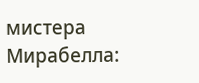мистера Мирабелла: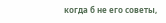когда б не его советы,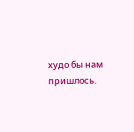худо бы нам пришлось.